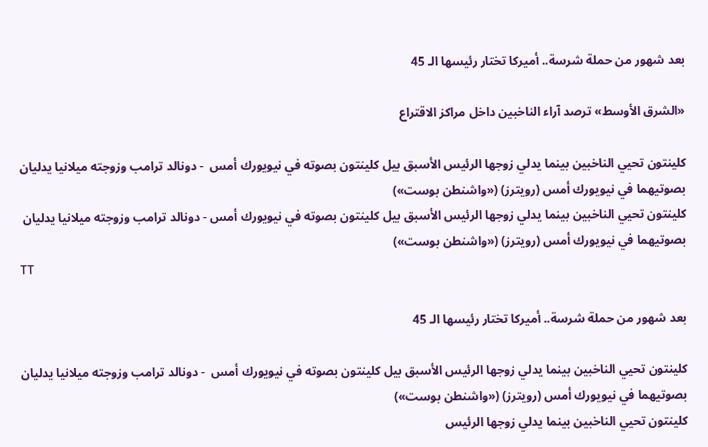بعد شهور من حملة شرسة.. أميركا تختار رئيسها الـ 45

«الشرق الأوسط» ترصد آراء الناخبين داخل مراكز الاقتراع

كلينتون تحيي الناخبين بينما يدلي زوجها الرئيس الأسبق بيل كلينتون بصوته في نيويورك أمس  - دونالد ترامب وزوجته ميلانيا يدليان بصوتيهما في نيويورك أمس (رويترز) («واشنطن بوست»)
كلينتون تحيي الناخبين بينما يدلي زوجها الرئيس الأسبق بيل كلينتون بصوته في نيويورك أمس - دونالد ترامب وزوجته ميلانيا يدليان بصوتيهما في نيويورك أمس (رويترز) («واشنطن بوست»)
TT

بعد شهور من حملة شرسة.. أميركا تختار رئيسها الـ 45

كلينتون تحيي الناخبين بينما يدلي زوجها الرئيس الأسبق بيل كلينتون بصوته في نيويورك أمس  - دونالد ترامب وزوجته ميلانيا يدليان بصوتيهما في نيويورك أمس (رويترز) («واشنطن بوست»)
كلينتون تحيي الناخبين بينما يدلي زوجها الرئيس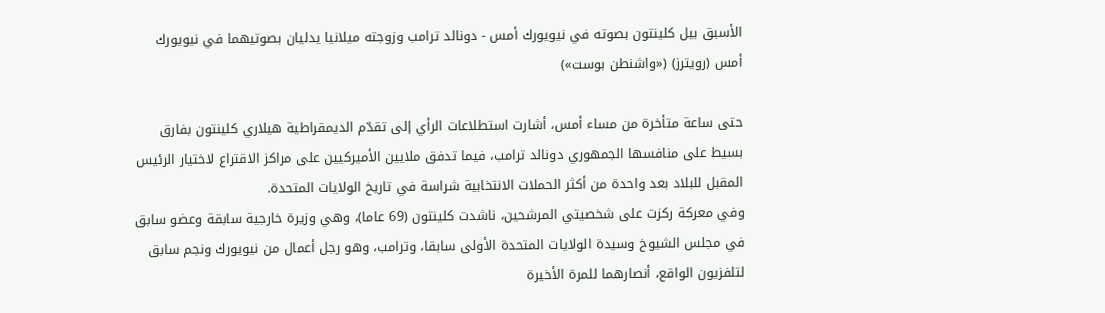الأسبق بيل كلينتون بصوته في نيويورك أمس - دونالد ترامب وزوجته ميلانيا يدليان بصوتيهما في نيويورك أمس (رويترز) («واشنطن بوست»)

حتى ساعة متأخرة من مساء أمس، أشارت استطلاعات الرأي إلى تقدّم الديمقراطية هيلاري كلينتون بفارق بسيط على منافسها الجمهوري دونالد ترامب، فيما تدفق ملايين الأميركيين على مراكز الاقتراع لاختيار الرئيس المقبل للبلاد بعد واحدة من أكثر الحملات الانتخابية شراسة في تاريخ الولايات المتحدة.
وفي معركة ركزت على شخصيتي المرشحين، ناشدت كلينتون (69 عاما)، وهي وزيرة خارجية سابقة وعضو سابق في مجلس الشيوخ وسيدة الولايات المتحدة الأولى سابقا، وترامب، وهو رجل أعمال من نيويورك ونجم سابق لتلفزيون الواقع، أنصارهما للمرة الأخيرة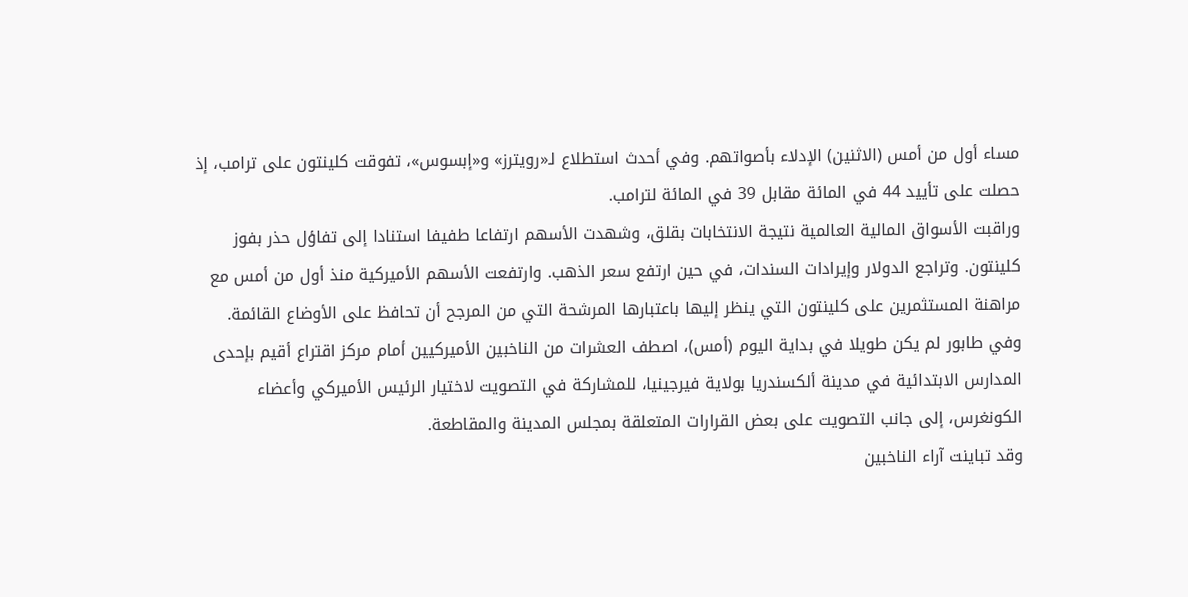مساء أول من أمس (الاثنين) الإدلاء بأصواتهم. وفي أحدث استطلاع لـ«رويترز» و«إبسوس»، تفوقت كلينتون على ترامب، إذ حصلت على تأييد 44 في المائة مقابل 39 في المائة لترامب.
وراقبت الأسواق المالية العالمية نتيجة الانتخابات بقلق، وشهدت الأسهم ارتفاعا طفيفا استنادا إلى تفاؤل حذر بفوز كلينتون. وتراجع الدولار وإيرادات السندات، في حين ارتفع سعر الذهب. وارتفعت الأسهم الأميركية منذ أول من أمس مع مراهنة المستثمرين على كلينتون التي ينظر إليها باعتبارها المرشحة التي من المرجح أن تحافظ على الأوضاع القائمة.
وفي طابور لم يكن طويلا في بداية اليوم (أمس)، اصطف العشرات من الناخبين الأميركيين أمام مركز اقتراع أقيم بإحدى المدارس الابتدائية في مدينة ألكسندريا بولاية فيرجينيا، للمشاركة في التصويت لاختيار الرئيس الأميركي وأعضاء الكونغرس، إلى جانب التصويت على بعض القرارات المتعلقة بمجلس المدينة والمقاطعة.
وقد تباينت آراء الناخبين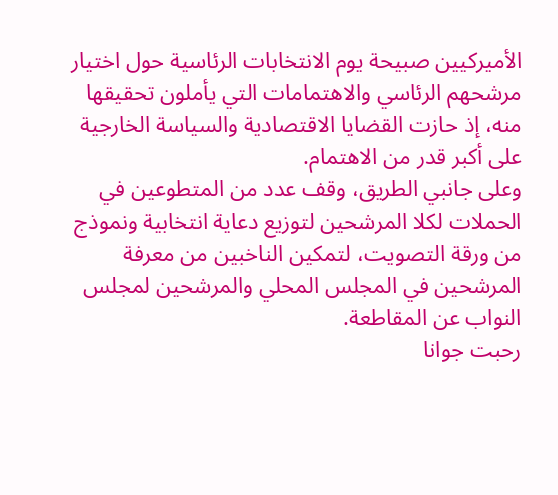الأميركيين صبيحة يوم الانتخابات الرئاسية حول اختيار مرشحهم الرئاسي والاهتمامات التي يأملون تحقيقها منه، إذ حازت القضايا الاقتصادية والسياسة الخارجية على أكبر قدر من الاهتمام.
وعلى جانبي الطريق، وقف عدد من المتطوعين في الحملات لكلا المرشحين لتوزيع دعاية انتخابية ونموذج من ورقة التصويت، لتمكين الناخبين من معرفة المرشحين في المجلس المحلي والمرشحين لمجلس النواب عن المقاطعة.
رحبت جوانا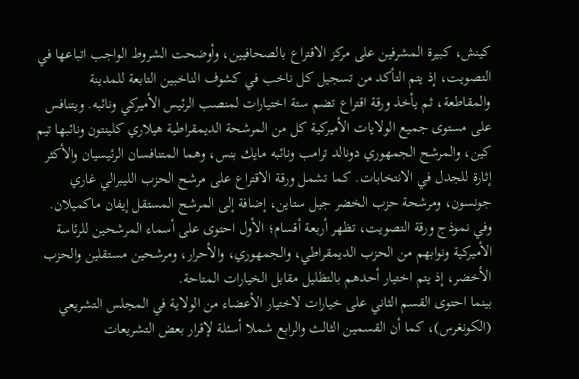كينش، كبيرة المشرفين على مركز الاقتراع بالصحافيين، وأوضحت الشروط الواجب اتباعها في التصويت، إذ يتم التأكد من تسجيل كل ناخب في كشوف الناخبين التابعة للمدينة والمقاطعة، ثم يأخذ ورقة اقتراع تضم ستة اختيارات لمنصب الرئيس الأميركي ونائبه. ويتنافس على مستوى جميع الولايات الأميركية كل من المرشحة الديمقراطية هيلاري كلينتون ونائبها تيم كين، والمرشح الجمهوري دونالد ترامب ونائبه مايك بنس، وهما المتنافسان الرئيسيان والأكثر إثارة للجدل في الانتخابات. كما تشمل ورقة الاقتراع على مرشح الحزب الليبرالي غاري جونسون، ومرشحة حزب الخضر جيل ستاين، إضافة إلى المرشح المستقل إيفان ماكميلان.
وفي نموذج ورقة التصويت، تظهر أربعة أقسام؛ الأول احتوى على أسماء المرشحين للرئاسة الأميركية ونوابهم من الحزب الديمقراطي، والجمهوري، والأحرار، ومرشحين مستقلين والحزب الأخضر، إذ يتم اختيار أحدهم بالتظليل مقابل الخيارات المتاحة.
بينما احتوى القسم الثاني على خيارات لاختيار الأعضاء من الولاية في المجلس التشريعي (الكونغرس)، كما أن القسمين الثالث والرابع شملا أسئلة لإقرار بعض التشريعات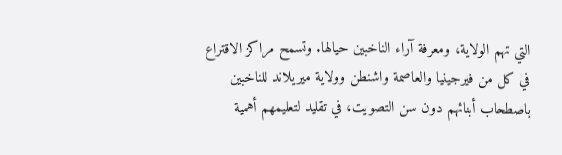التي تهم الولاية، ومعرفة آراء الناخبين حيالها. وتسمح مراكز الاقتراع في كل من فيرجينيا والعاصمة واشنطن وولاية ميريلاند للناخبين باصطحاب أبنائهم دون سن التصويت، في تقليد لتعليمهم أهمية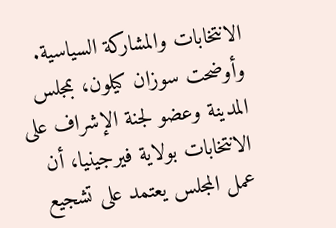الانتخابات والمشاركة السياسية.
وأوضحت سوزان كيلون، بمجلس المدينة وعضو لجنة الإشراف على الانتخابات بولاية فيرجينيا، أن عمل المجلس يعتمد على تشجيع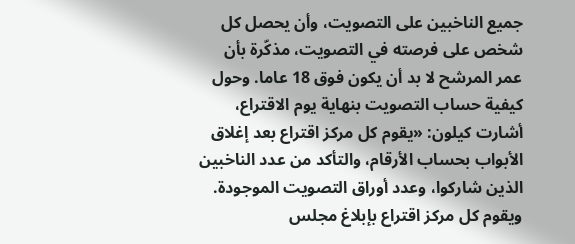جميع الناخبين على التصويت، وأن يحصل كل شخص على فرصته في التصويت، مذكّرة بأن عمر المرشح لا بد أن يكون فوق 18 عاما. وحول كيفية حساب التصويت بنهاية يوم الاقتراع، أشارت كيلون: «يقوم كل مركز اقتراع بعد إغلاق الأبواب بحساب الأرقام، والتأكد من عدد الناخبين الذين شاركوا، وعدد أوراق التصويت الموجودة. ويقوم كل مركز اقتراع بإبلاغ مجلس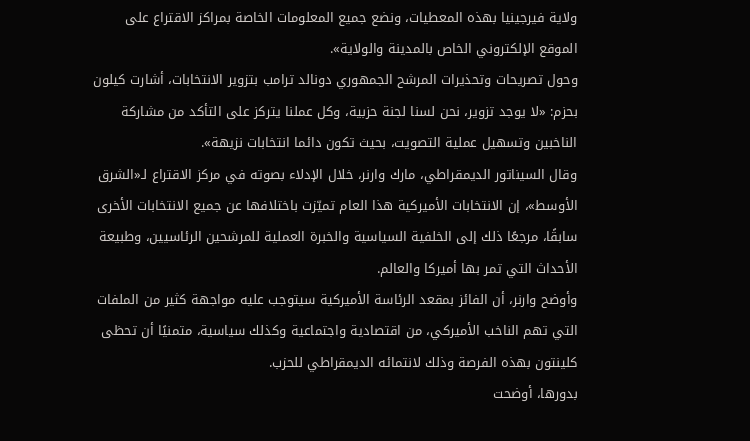ولاية فيرجينيا بهذه المعطيات، ونضع جميع المعلومات الخاصة بمراكز الاقتراع على الموقع الإلكتروني الخاص بالمدينة والولاية».
وحول تصريحات وتحذيرات المرشح الجمهوري دونالد ترامب بتزوير الانتخابات، أشارت كيلون بحزم: «لا يوجد تزوير، نحن لسنا لجنة حزبية، وكل عملنا يتركز على التأكد من مشاركة الناخبين وتسهيل عملية التصويت، بحيث تكون دائما انتخابات نزيهة».
وقال السيناتور الديمقراطي، مارك وارنر، خلال الإدلاء بصوته في مركز الاقتراع لـ«الشرق الأوسط»، إن الانتخابات الأميركية هذا العام تميّزت باختلافها عن جميع الانتخابات الأخرى سابقًا، مرجعًا ذلك إلى الخلفية السياسية والخبرة العملية للمرشحين الرئاسيين، وطبيعة الأحداث التي تمر بها أميركا والعالم.
وأوضح وارنر، أن الفائز بمقعد الرئاسة الأميركية سيتوجب عليه مواجهة كثير من الملفات التي تهم الناخب الأميركي، من اقتصادية واجتماعية وكذلك سياسية، متمنيًا أن تحظى كلينتون بهذه الفرصة وذلك لانتمائه الديمقراطي للحزب.
بدورها، أوضحت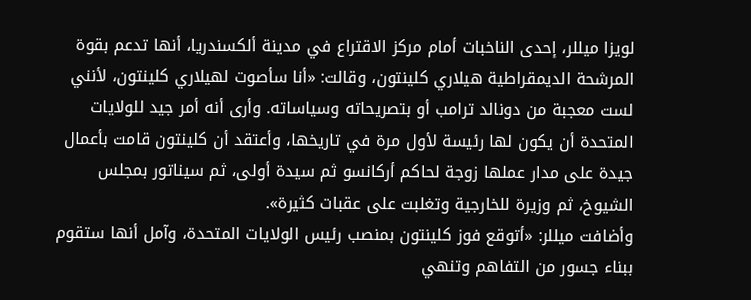لويزا ميللر، إحدى الناخبات أمام مركز الاقتراع في مدينة ألكسندريا، أنها تدعم بقوة المرشحة الديمقراطية هيلاري كلينتون، وقالت: «أنا سأصوت لهيلاري كلينتون، لأنني لست معجبة من دونالد ترامب أو بتصريحاته وسياساته. وأرى أنه أمر جيد للولايات المتحدة أن يكون لها رئيسة لأول مرة في تاريخها، وأعتقد أن كلينتون قامت بأعمال جيدة على مدار عملها زوجة لحاكم أركانسو ثم سيدة أولى، ثم سيناتور بمجلس الشيوخ، ثم وزيرة للخارجية وتغلبت على عقبات كثيرة».
وأضافت ميللر: «أتوقع فوز كلينتون بمنصب رئيس الولايات المتحدة، وآمل أنها ستقوم ببناء جسور من التفاهم وتنهي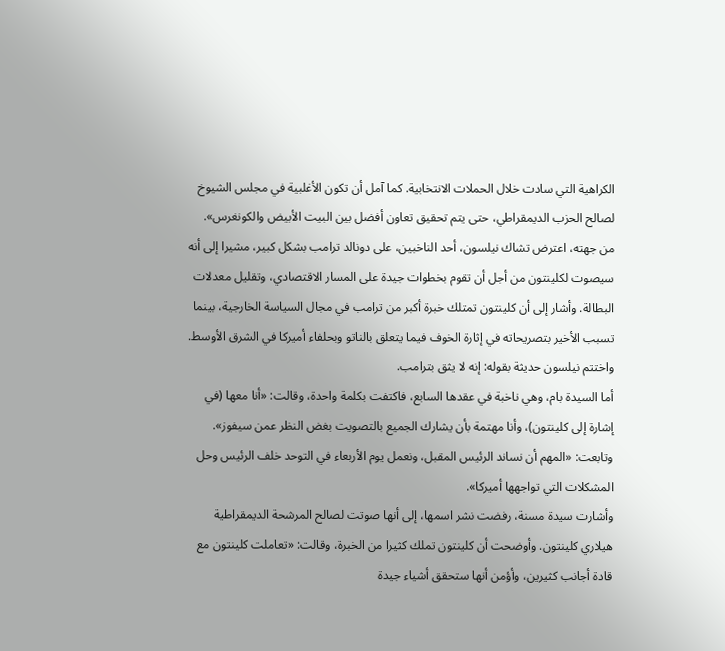الكراهية التي سادت خلال الحملات الانتخابية. كما آمل أن تكون الأغلبية في مجلس الشيوخ لصالح الحزب الديمقراطي، حتى يتم تحقيق تعاون أفضل بين البيت الأبيض والكونغرس».
من جهته، اعترض تشاك نيلسون، أحد الناخبين، على دونالد ترامب بشكل كبير، مشيرا إلى أنه سيصوت لكلينتون من أجل أن تقوم بخطوات جيدة على المسار الاقتصادي، وتقليل معدلات البطالة. وأشار إلى أن كلينتون تمتلك خبرة أكبر من ترامب في مجال السياسة الخارجية، بينما تسبب الأخير بتصريحاته في إثارة الخوف فيما يتعلق بالناتو وبحلفاء أميركا في الشرق الأوسط. واختتم نيلسون حديثة بقوله: إنه لا يثق بترامب.
أما السيدة بام، وهي ناخبة في عقدها السابع، فاكتفت بكلمة واحدة، وقالت: «أنا معها (في إشارة إلى كلينتون)، وأنا مهتمة بأن يشارك الجميع بالتصويت بغض النظر عمن سيفوز». وتابعت: «المهم أن نساند الرئيس المقبل، ونعمل يوم الأربعاء في التوحد خلف الرئيس وحل المشكلات التي تواجهها أميركا».
وأشارت سيدة مسنة، رفضت نشر اسمها، إلى أنها صوتت لصالح المرشحة الديمقراطية هيلاري كلينتون. وأوضحت أن كلينتون تملك كثيرا من الخبرة، وقالت: «تعاملت كلينتون مع قادة أجانب كثيرين، وأؤمن أنها ستحقق أشياء جيدة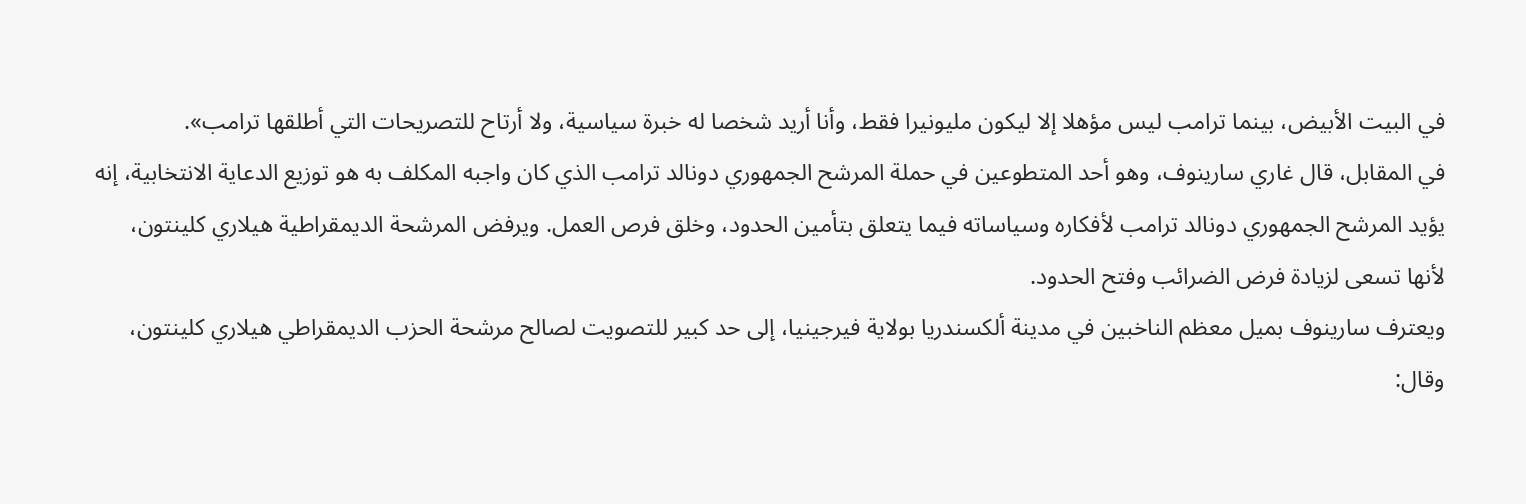في البيت الأبيض، بينما ترامب ليس مؤهلا إلا ليكون مليونيرا فقط، وأنا أريد شخصا له خبرة سياسية، ولا أرتاح للتصريحات التي أطلقها ترامب».
في المقابل، قال غاري سارينوف، وهو أحد المتطوعين في حملة المرشح الجمهوري دونالد ترامب الذي كان واجبه المكلف به هو توزيع الدعاية الانتخابية، إنه يؤيد المرشح الجمهوري دونالد ترامب لأفكاره وسياساته فيما يتعلق بتأمين الحدود، وخلق فرص العمل. ويرفض المرشحة الديمقراطية هيلاري كلينتون، لأنها تسعى لزيادة فرض الضرائب وفتح الحدود.
ويعترف سارينوف بميل معظم الناخبين في مدينة ألكسندريا بولاية فيرجينيا، إلى حد كبير للتصويت لصالح مرشحة الحزب الديمقراطي هيلاري كلينتون، وقال: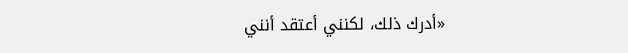«أدرك ذلك، لكنني أعتقد أنني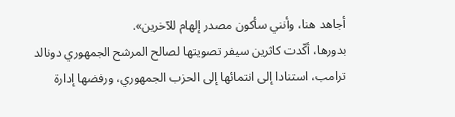أجاهد هنا، وأنني سأكون مصدر إلهام للآخرين».
بدورها، أكّدت كاثرين سيفر تصويتها لصالح المرشح الجمهوري دونالد ترامب، استنادا إلى انتمائها إلى الحزب الجمهوري، ورفضها إدارة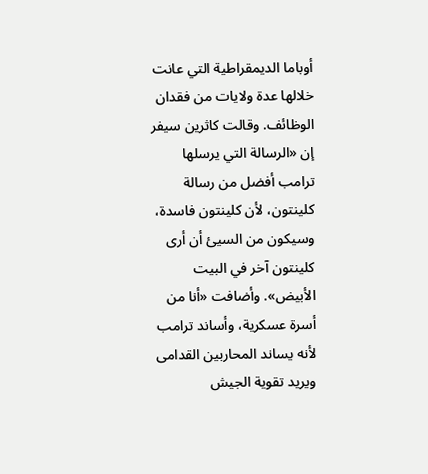أوباما الديمقراطية التي عانت خلالها عدة ولايات من فقدان الوظائف. وقالت كاثرين سيفر إن «الرسالة التي يرسلها ترامب أفضل من رسالة كلينتون، لأن كلينتون فاسدة، وسيكون من السيئ أن أرى كلينتون آخر في البيت الأبيض». وأضافت «أنا من أسرة عسكرية، وأساند ترامب لأنه يساند المحاربين القدامى ويريد تقوية الجيش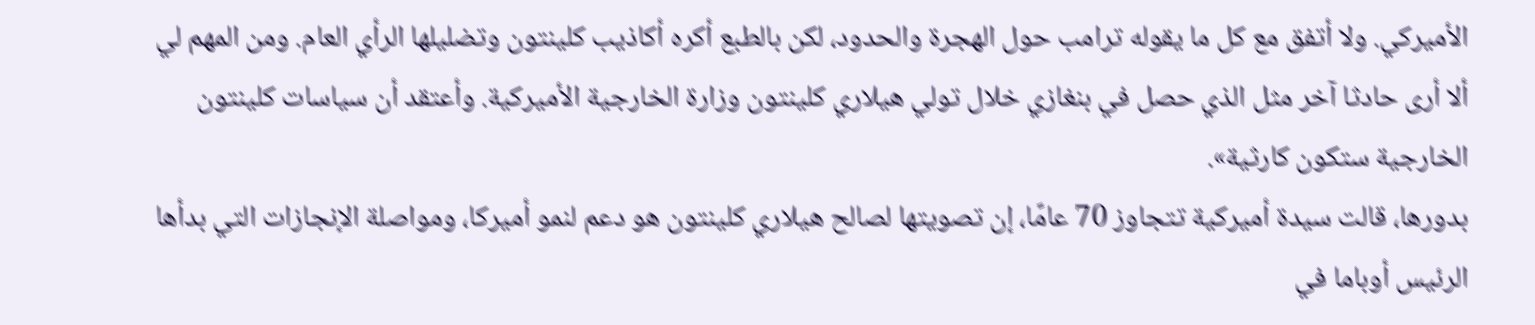الأميركي. ولا أتفق مع كل ما يقوله ترامب حول الهجرة والحدود، لكن بالطبع أكره أكاذيب كلينتون وتضليلها الرأي العام. ومن المهم لي ألا أرى حادثا آخر مثل الذي حصل في بنغازي خلال تولي هيلاري كلينتون وزارة الخارجية الأميركية. وأعتقد أن سياسات كلينتون الخارجية ستكون كارثية».
بدورها، قالت سيدة أميركية تتجاوز 70 عامًا، إن تصويتها لصالح هيلاري كلينتون هو دعم لنمو أميركا، ومواصلة الإنجازات التي بدأها الرئيس أوباما في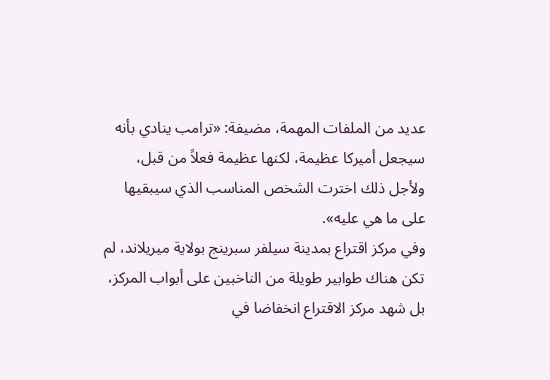عديد من الملفات المهمة، مضيفة: «ترامب ينادي بأنه سيجعل أميركا عظيمة، لكنها عظيمة فعلاً من قبل، ولأجل ذلك اخترت الشخص المناسب الذي سيبقيها على ما هي عليه».
وفي مركز اقتراع بمدينة سيلفر سبرينج بولاية ميريلاند، لم تكن هناك طوابير طويلة من الناخبين على أبواب المركز، بل شهد مركز الاقتراع انخفاضا في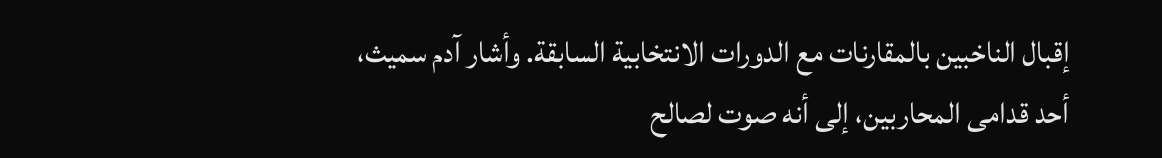إقبال الناخبين بالمقارنات مع الدورات الانتخابية السابقة. وأشار آدم سميث، أحد قدامى المحاربين، إلى أنه صوت لصالح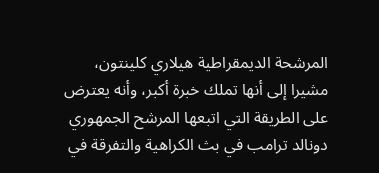المرشحة الديمقراطية هيلاري كلينتون، مشيرا إلى أنها تملك خبرة أكبر، وأنه يعترض على الطريقة التي اتبعها المرشح الجمهوري دونالد ترامب في بث الكراهية والتفرقة في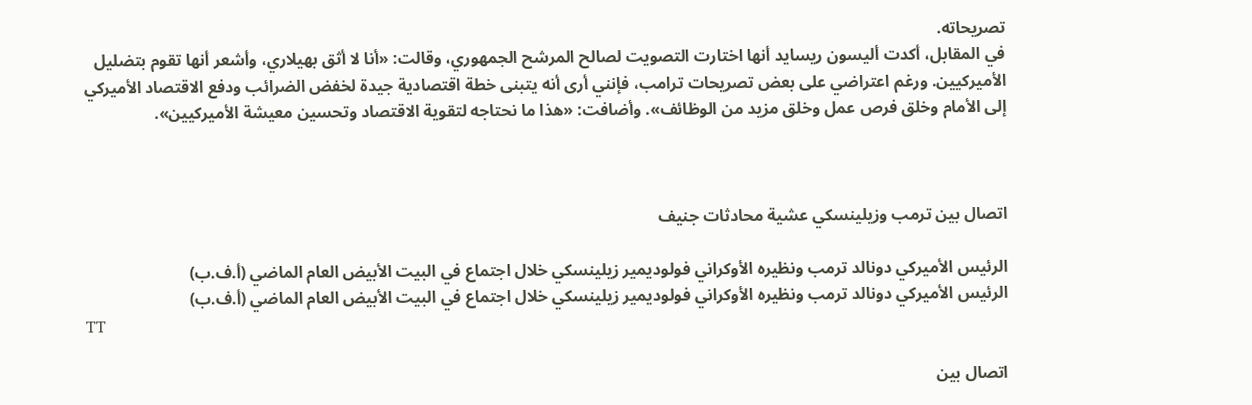تصريحاته.
في المقابل، أكدت أليسون ريسايد أنها اختارت التصويت لصالح المرشح الجمهوري، وقالت: «أنا لا أثق بهيلاري، وأشعر أنها تقوم بتضليل الأميركيين. ورغم اعتراضي على بعض تصريحات ترامب، فإنني أرى أنه يتبنى خطة اقتصادية جيدة لخفض الضرائب ودفع الاقتصاد الأميركي إلى الأمام وخلق فرص عمل وخلق مزيد من الوظائف». وأضافت: «هذا ما نحتاجه لتقوية الاقتصاد وتحسين معيشة الأميركيين».



اتصال بين ترمب وزيلينسكي عشية محادثات جنيف

الرئيس الأميركي دونالد ترمب ونظيره الأوكراني فولوديمير زيلينسكي خلال اجتماع في البيت الأبيض العام الماضي (أ.ف.ب)
الرئيس الأميركي دونالد ترمب ونظيره الأوكراني فولوديمير زيلينسكي خلال اجتماع في البيت الأبيض العام الماضي (أ.ف.ب)
TT

اتصال بين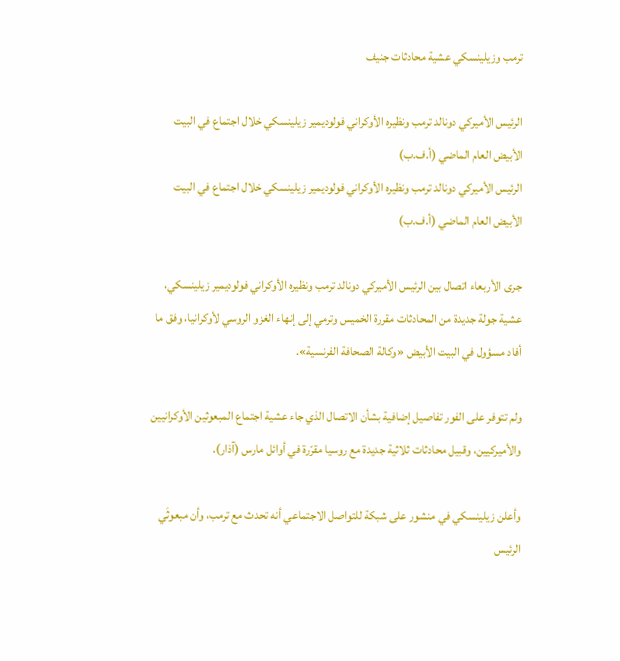ترمب وزيلينسكي عشية محادثات جنيف

الرئيس الأميركي دونالد ترمب ونظيره الأوكراني فولوديمير زيلينسكي خلال اجتماع في البيت الأبيض العام الماضي (أ.ف.ب)
الرئيس الأميركي دونالد ترمب ونظيره الأوكراني فولوديمير زيلينسكي خلال اجتماع في البيت الأبيض العام الماضي (أ.ف.ب)

جرى الأربعاء اتصال بين الرئيس الأميركي دونالد ترمب ونظيره الأوكراني فولوديمير زيلينسكي، عشية جولة جديدة من المحادثات مقررة الخميس وترمي إلى إنهاء الغزو الروسي لأوكرانيا، وفق ما أفاد مسؤول في البيت الأبيض «وكالة الصحافة الفرنسية».

ولم تتوفر على الفور تفاصيل إضافية بشأن الاتصال الذي جاء عشية اجتماع المبعوثين الأوكرانيين والأميركيين، وقبيل محادثات ثلاثية جديدة مع روسيا مقرّرة في أوائل مارس (آذار).

وأعلن زيلينسكي في منشور على شبكة للتواصل الاجتماعي أنه تحدث مع ترمب، وأن مبعوثَي الرئيس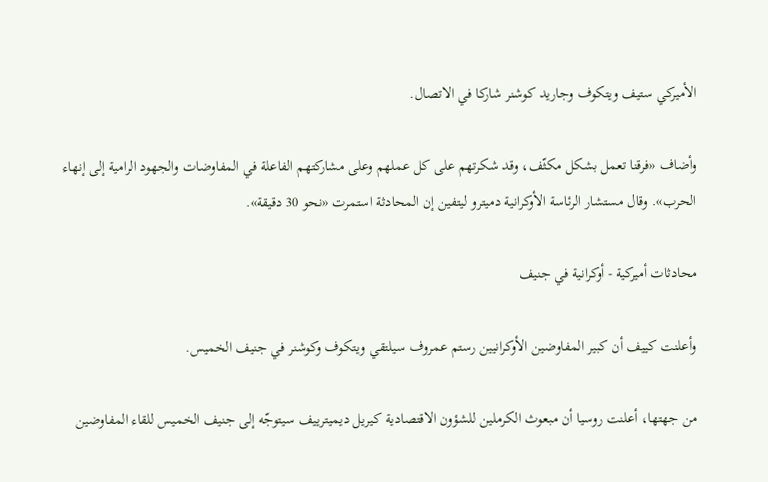الأميركي ستيف ويتكوف وجاريد كوشنر شاركا في الاتصال.

وأضاف «فرقنا تعمل بشكل مكثّف، وقد شكرتهم على كل عملهم وعلى مشاركتهم الفاعلة في المفاوضات والجهود الرامية إلى إنهاء الحرب». وقال مستشار الرئاسة الأوكرانية دميترو ليتفين إن المحادثة استمرت «نحو 30 دقيقة».

محادثات أميركية - أوكرانية في جنيف

وأعلنت كييف أن كبير المفاوضين الأوكرانيين رستم عمروف سيلتقي ويتكوف وكوشنر في جنيف الخميس.

من جهتها، أعلنت روسيا أن مبعوث الكرملين للشؤون الاقتصادية كيريل ديميترييف سيتوجّه إلى جنيف الخميس للقاء المفاوضين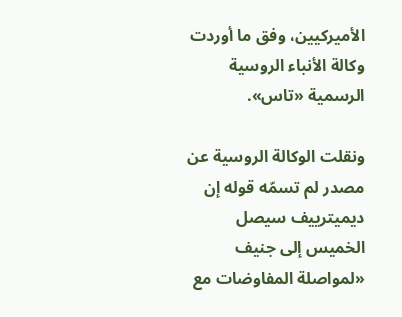الأميركيين، وفق ما أوردت وكالة الأنباء الروسية الرسمية «تاس».

ونقلت الوكالة الروسية عن مصدر لم تسمّه قوله إن ديميترييف سيصل الخميس إلى جنيف «لمواصلة المفاوضات مع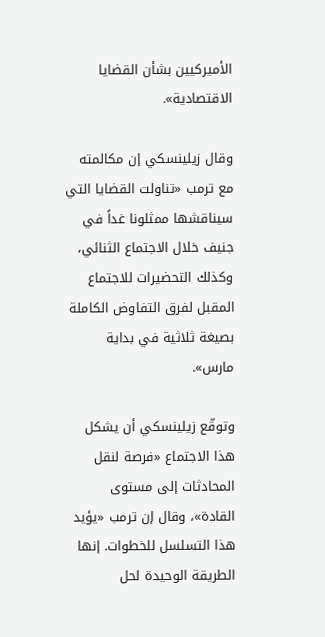الأميركيين بشأن القضايا الاقتصادية».

وقال زيلينسكي إن مكالمته مع ترمب «تناولت القضايا التي سيناقشها ممثلونا غداً في جنيف خلال الاجتماع الثنائي، وكذلك التحضيرات للاجتماع المقبل لفرق التفاوض الكاملة بصيغة ثلاثية في بداية مارس».

وتوقّع زيلينسكي أن يشكل هذا الاجتماع «فرصة لنقل المحادثات إلى مستوى القادة»، وقال إن ترمب «يؤيد هذا التسلسل للخطوات. إنها الطريقة الوحيدة لحل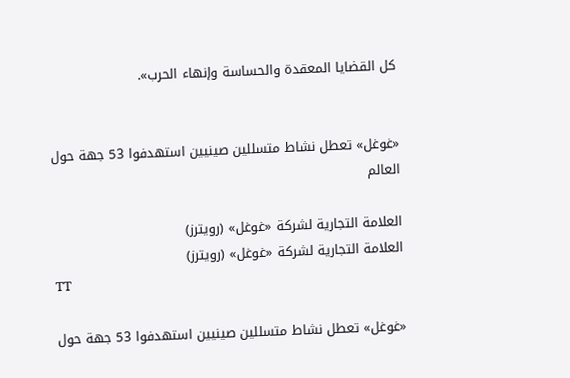كل القضايا المعقدة والحساسة وإنهاء الحرب».


«غوغل» تعطل نشاط متسللين صينيين استهدفوا 53 جهة حول العالم

العلامة التجارية لشركة «غوغل» (رويترز)
العلامة التجارية لشركة «غوغل» (رويترز)
TT

«غوغل» تعطل نشاط متسللين صينيين استهدفوا 53 جهة حول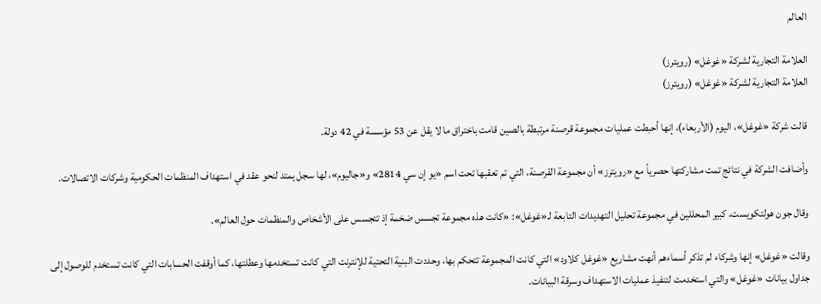العالم

العلامة التجارية لشركة «غوغل» (رويترز)
العلامة التجارية لشركة «غوغل» (رويترز)

قالت شركة «غوغل»، ‌اليوم (الأربعاء)، إنها أحبطت عمليات مجموعة قرصنة مرتبطة بالصين قامت باختراق ما لا يقل عن 53 مؤسسة في 42 دولة.

وأضافت الشركة في نتائج تمت مشاركتها حصرياً مع «رويترز» أن مجموعة القرصنة، التي تم تعقبها تحت اسم «يو إن سي 2814» و«جاليوم»، لها سجل يمتد لنحو عقد في استهداف المنظمات الحكومية وشركات الاتصالات.

وقال جون هولتكويست، كبير المحللين في مجموعة تحليل التهديدات التابعة لـ«غوغل»: «كانت هذه مجموعة تجسس ضخمة إذ تتجسس على ‌الأشخاص والمنظمات حول ‌العالم».

وقالت «غوغل» إنها وشركاء لم ‌تذكر أسماءهم أنهت مشاريع «غوغل كلاود» التي كانت المجموعة تتحكم بها، وحددت البنية التحتية للإنترنت التي كانت تستخدمها وعطلتها، كما أوقفت الحسابات التي كانت تستخدم للوصول إلى جداول بيانات «غوغل» والتي استخدمت لتنفيذ عمليات الاستهداف وسرقة البيانات.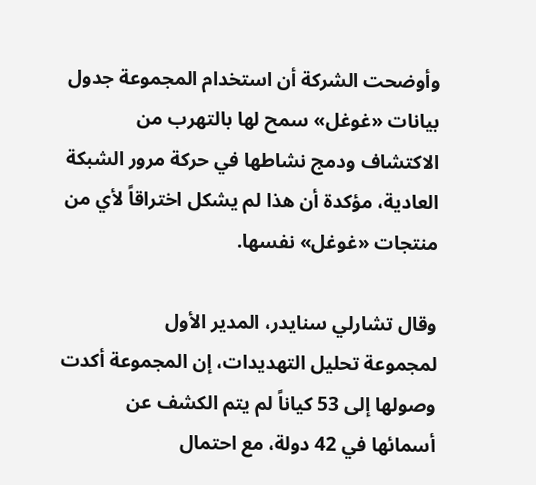وأوضحت الشركة أن استخدام المجموعة جدول بيانات «غوغل» سمح لها بالتهرب من الاكتشاف ودمج نشاطها في ‌حركة مرور الشبكة العادية، مؤكدة ‌أن هذا لم يشكل اختراقاً لأي من منتجات ‌«غوغل» نفسها.

وقال تشارلي سنايدر، المدير الأول لمجموعة ‌تحليل التهديدات، إن المجموعة أكدت وصولها إلى 53 كياناً لم يتم الكشف عن أسمائها في 42 دولة، مع احتمال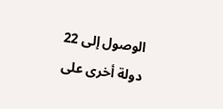الوصول إلى 22 دولة أخرى على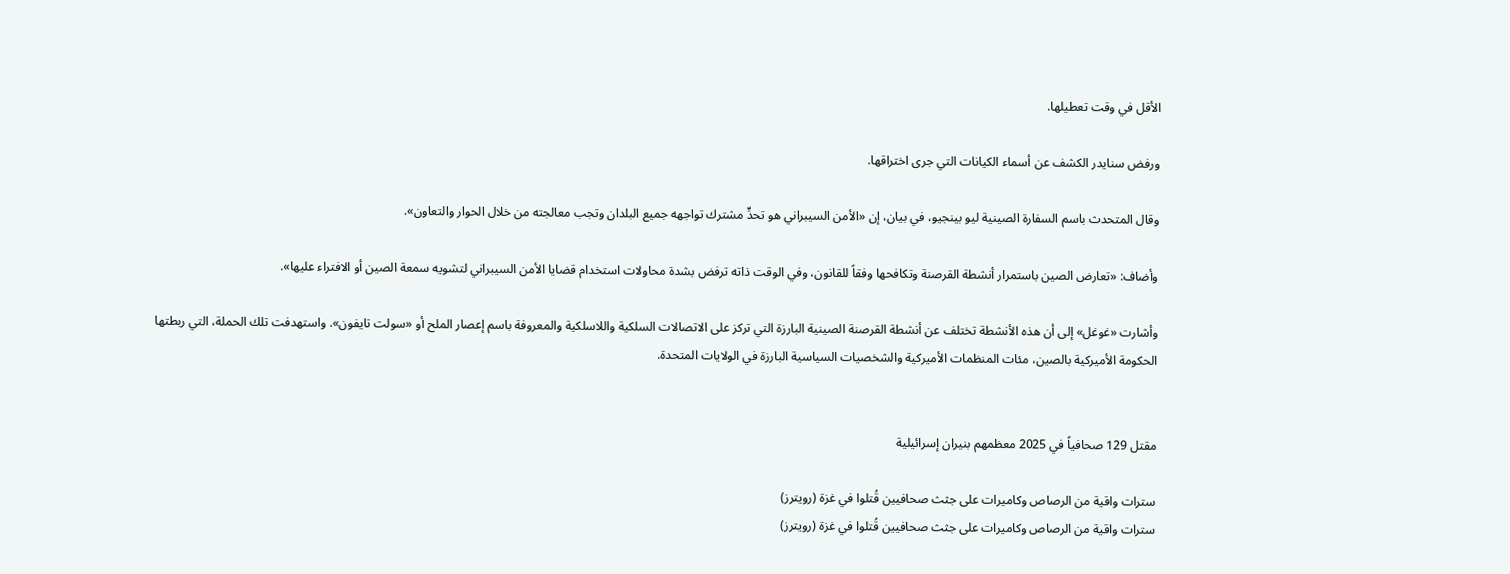الأقل في ‌وقت تعطيلها.

ورفض سنايدر الكشف عن أسماء الكيانات التي جرى اختراقها.

وقال المتحدث باسم السفارة الصينية ليو بينجيو، في بيان، إن «الأمن السيبراني هو تحدٍّ مشترك تواجهه جميع البلدان وتجب معالجته من خلال الحوار والتعاون».

وأضاف: «تعارض الصين باستمرار أنشطة القرصنة وتكافحها وفقاً للقانون، وفي الوقت ذاته ترفض بشدة محاولات استخدام قضايا الأمن السيبراني لتشويه سمعة الصين أو الافتراء عليها».

وأشارت «غوغل» إلى أن هذه الأنشطة تختلف عن أنشطة القرصنة الصينية البارزة التي تركز على الاتصالات السلكية واللاسلكية والمعروفة باسم إعصار الملح أو «سولت تايفون». واستهدفت تلك الحملة، التي ربطتها الحكومة الأميركية بالصين، مئات المنظمات الأميركية والشخصيات السياسية البارزة في الولايات المتحدة.


مقتل 129 صحافياً في 2025 معظمهم بنيران إسرائيلية

سترات واقية من الرصاص وكاميرات على جثث صحافيين قُتلوا في غزة (رويترز)
سترات واقية من الرصاص وكاميرات على جثث صحافيين قُتلوا في غزة (رويترز)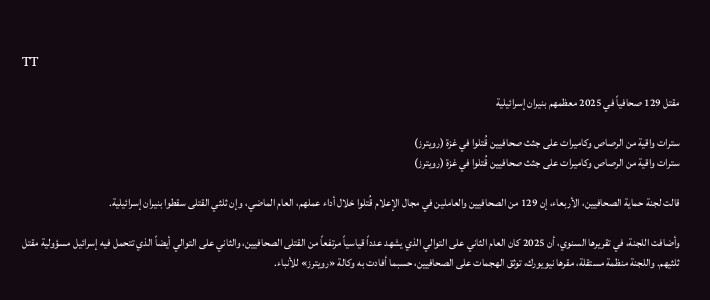TT

مقتل 129 صحافياً في 2025 معظمهم بنيران إسرائيلية

سترات واقية من الرصاص وكاميرات على جثث صحافيين قُتلوا في غزة (رويترز)
سترات واقية من الرصاص وكاميرات على جثث صحافيين قُتلوا في غزة (رويترز)

قالت لجنة حماية الصحافيين، الأربعاء، إن 129 من الصحافيين والعاملين في مجال الإعلام قُتلوا خلال أداء عملهم، العام الماضي، وإن ثلثي القتلى سقطوا بنيران إسرائيلية.

وأضافت اللجنة، في تقريرها السنوي، أن 2025 كان العام الثاني على التوالي الذي يشهد عدداً قياسياً مرتفعاً من القتلى الصحافيين، والثاني على التوالي أيضاً الذي تتحمل فيه إسرائيل مسؤولية مقتل ثلثيهم. واللجنة منظمة مستقلة، مقرها نيويورك، توثق الهجمات على الصحافيين، حسبما أفادت به وكالة «رويترز» للأنباء.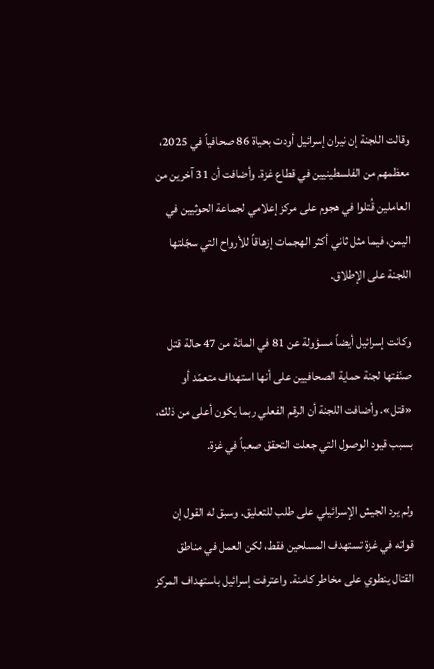وقالت اللجنة إن نيران إسرائيل أودت بحياة 86 صحافياً في 2025، معظمهم من الفلسطينيين في قطاع غزة. وأضافت أن 31 آخرين من العاملين قُتلوا في هجوم على مركز إعلامي لجماعة الحوثيين في اليمن، فيما مثل ثاني أكثر الهجمات إزهاقاً للأرواح التي سجّلتها اللجنة على الإطلاق.

وكانت إسرائيل أيضاً مسؤولة عن 81 في المائة من 47 حالة قتل صنّفتها لجنة حماية الصحافيين على أنها استهداف متعمّد أو «قتل». وأضافت اللجنة أن الرقم الفعلي ربما يكون أعلى من ذلك، بسبب قيود الوصول التي جعلت التحقق صعباً في غزة.

ولم يرد الجيش الإسرائيلي على طلب للتعليق. وسبق له القول إن قواته في غزة تستهدف المسلحين فقط، لكن العمل في مناطق القتال ينطوي على مخاطر كامنة. واعترفت إسرائيل باستهداف المركز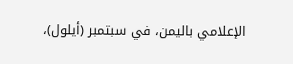الإعلامي باليمن، في سبتمبر (أيلول)،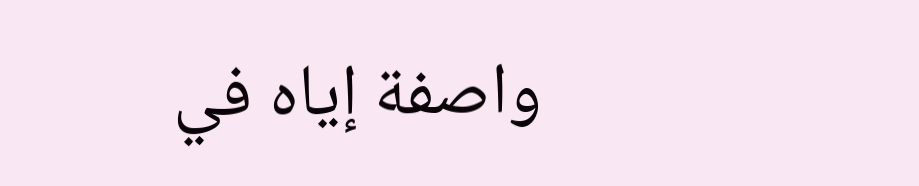واصفة إياه في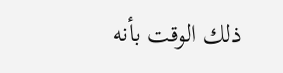ذلك الوقت بأنه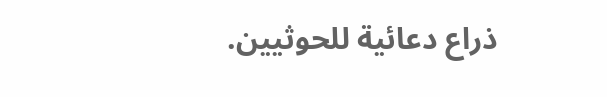ذراع دعائية للحوثيين.